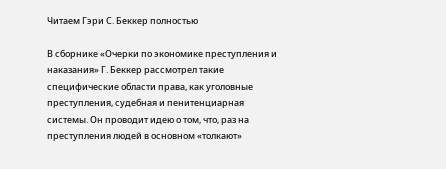Читаем Гэри С. Беккер полностью

В сборнике «Очерки по экономике преступления и наказания» Г. Беккер рассмотрел такие специфические области права, как уголовные преступления, судебная и пенитенциарная системы. Он проводит идею о том, что, раз на преступления людей в основном «толкают»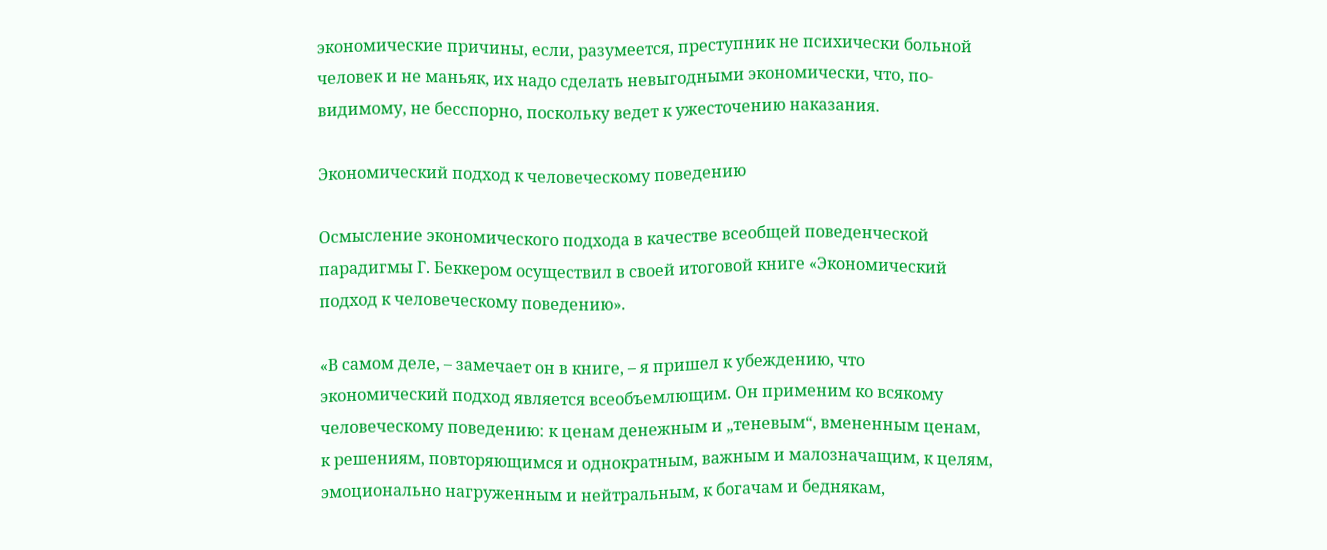экономические причины, если, разумеется, преступник не психически больной человек и не маньяк, их надо сделать невыгодными экономически, что, по-видимому, не бесспорно, поскольку ведет к ужесточению наказания.

Экономический подход к человеческому поведению

Осмысление экономического подхода в качестве всеобщей поведенческой парадигмы Г. Беккером осуществил в своей итоговой книге «Экономический подход к человеческому поведению».

«В самом деле, – замечает он в книге, – я пришел к убеждению, что экономический подход является всеобъемлющим. Он применим ко всякому человеческому поведению: к ценам денежным и „теневым“, вмененным ценам, к решениям, повторяющимся и однократным, важным и малозначащим, к целям, эмоционально нагруженным и нейтральным, к богачам и беднякам,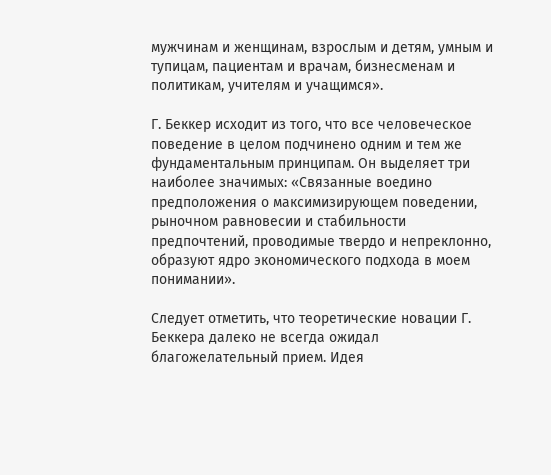мужчинам и женщинам, взрослым и детям, умным и тупицам, пациентам и врачам, бизнесменам и политикам, учителям и учащимся».

Г. Беккер исходит из того, что все человеческое поведение в целом подчинено одним и тем же фундаментальным принципам. Он выделяет три наиболее значимых: «Связанные воедино предположения о максимизирующем поведении, рыночном равновесии и стабильности предпочтений, проводимые твердо и непреклонно, образуют ядро экономического подхода в моем понимании».

Следует отметить, что теоретические новации Г. Беккера далеко не всегда ожидал благожелательный прием. Идея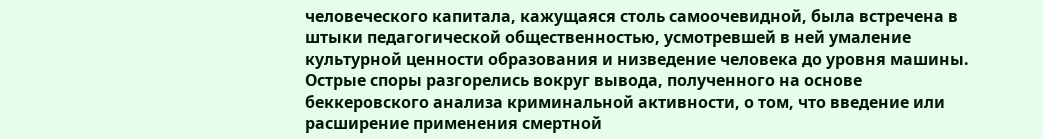человеческого капитала, кажущаяся столь самоочевидной, была встречена в штыки педагогической общественностью, усмотревшей в ней умаление культурной ценности образования и низведение человека до уровня машины. Острые споры разгорелись вокруг вывода, полученного на основе беккеровского анализа криминальной активности, о том, что введение или расширение применения смертной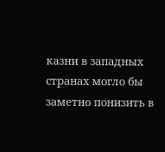казни в западных странах могло бы заметно понизить в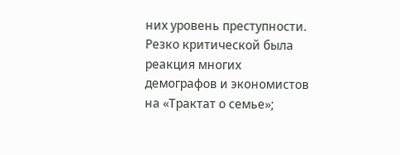них уровень преступности. Резко критической была реакция многих демографов и экономистов на «Трактат о семье»;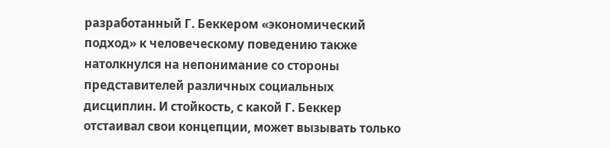разработанный Г. Беккером «экономический подход» к человеческому поведению также натолкнулся на непонимание со стороны представителей различных социальных дисциплин. И стойкость, с какой Г. Беккер отстаивал свои концепции, может вызывать только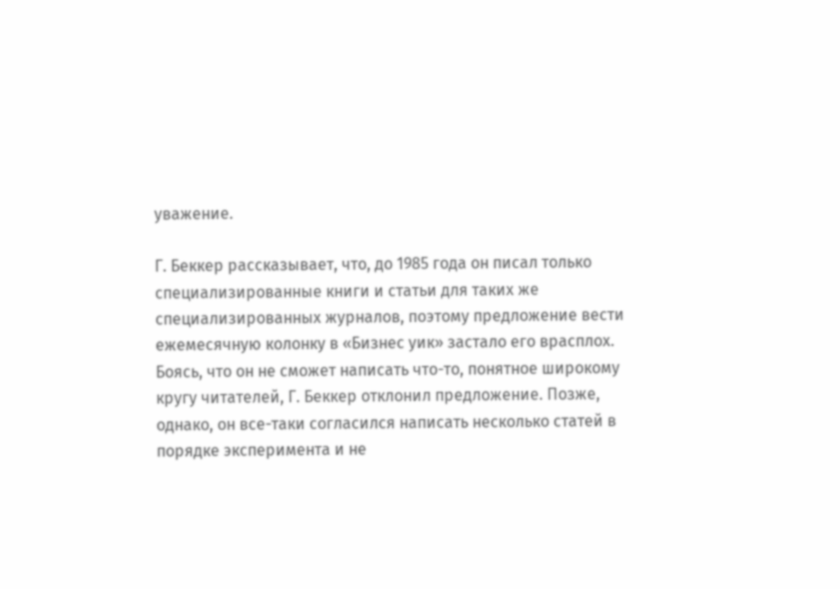уважение.

Г. Беккер рассказывает, что, до 1985 года он писал только специализированные книги и статьи для таких же специализированных журналов, поэтому предложение вести ежемесячную колонку в «Бизнес уик» застало его врасплох. Боясь, что он не сможет написать что-то, понятное широкому кругу читателей, Г. Беккер отклонил предложение. Позже, однако, он все-таки согласился написать несколько статей в порядке эксперимента и не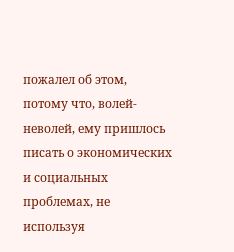пожалел об этом, потому что, волей-неволей, ему пришлось писать о экономических и социальных проблемах, не используя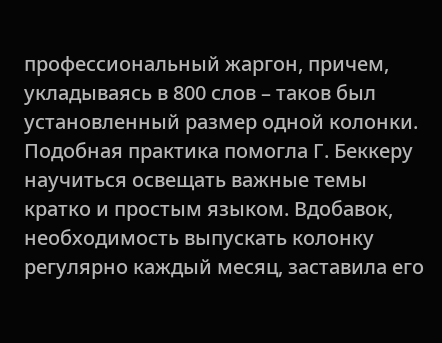профессиональный жаргон, причем, укладываясь в 800 слов – таков был установленный размер одной колонки. Подобная практика помогла Г. Беккеру научиться освещать важные темы кратко и простым языком. Вдобавок, необходимость выпускать колонку регулярно каждый месяц, заставила его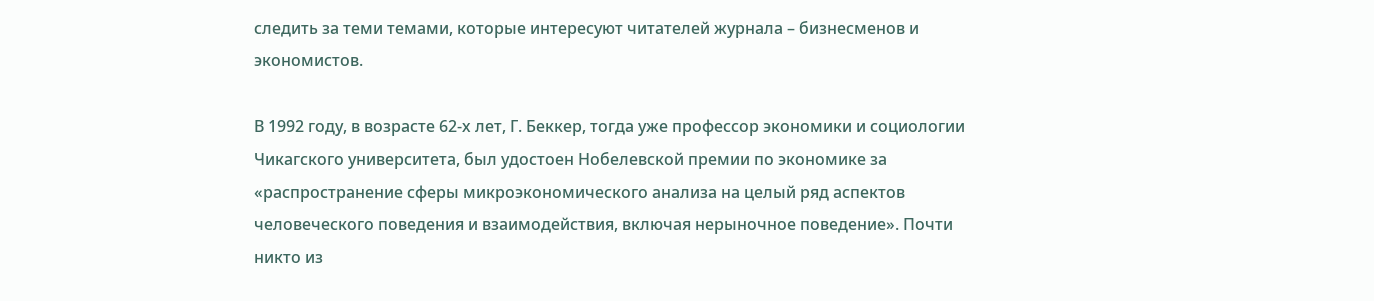следить за теми темами, которые интересуют читателей журнала – бизнесменов и экономистов.

В 1992 году, в возрасте 62-х лет, Г. Беккер, тогда уже профессор экономики и социологии Чикагского университета, был удостоен Нобелевской премии по экономике за «распространение сферы микроэкономического анализа на целый ряд аспектов человеческого поведения и взаимодействия, включая нерыночное поведение». Почти никто из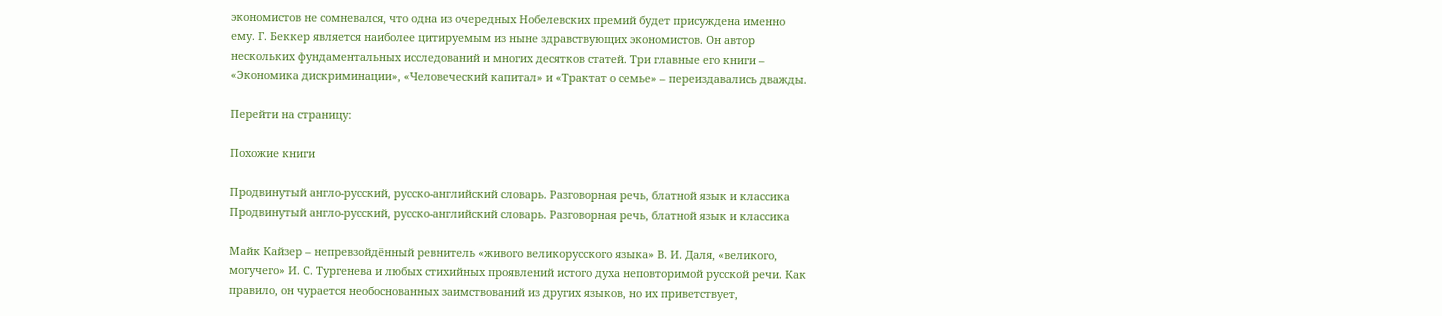экономистов не сомневался, что одна из очередных Нобелевских премий будет присуждена именно ему. Г. Беккер является наиболее цитируемым из ныне здравствующих экономистов. Он автор нескольких фундаментальных исследований и многих десятков статей. Три главные его книги – «Экономика дискриминации», «Человеческий капитал» и «Трактат о семье» – переиздавались дважды.

Перейти на страницу:

Похожие книги

Продвинутый англо-русский, русско-английский словарь. Разговорная речь, блатной язык и классика
Продвинутый англо-русский, русско-английский словарь. Разговорная речь, блатной язык и классика

Майк Кайзер – непревзойдённый ревнитель «живого великорусского языка» В. И. Даля, «великого, могучего» И. С. Тургенева и любых стихийных проявлений истого духа неповторимой русской речи. Как правило, он чурается необоснованных заимствований из других языков, но их приветствует,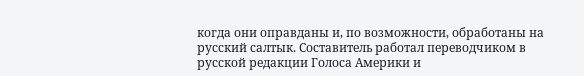когда они оправданы и, по возможности, обработаны на русский салтык. Составитель работал переводчиком в русской редакции Голоса Америки и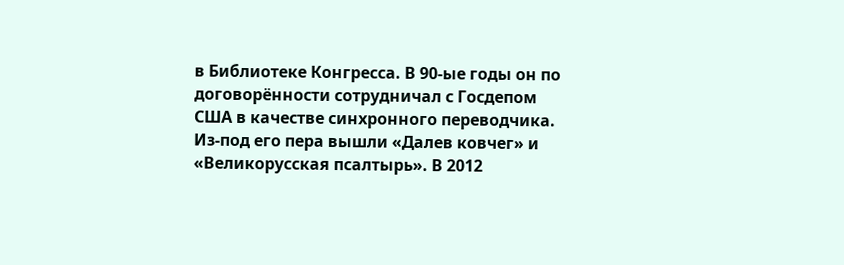в Библиотеке Конгресса. В 90-ые годы он по договорённости сотрудничал с Госдепом США в качестве синхронного переводчика. Из-под его пера вышли «Далев ковчег» и «Великорусская псалтырь». В 2012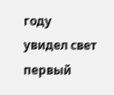году увидел свет первый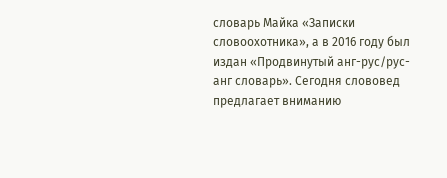словарь Майка «Записки словоохотника», а в 2016 году был издан «Продвинутый анг-рус/рус-анг словарь». Сегодня слововед предлагает вниманию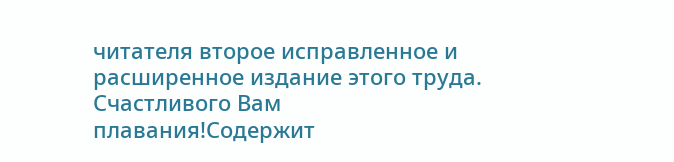читателя второе исправленное и расширенное издание этого труда. Счастливого Вам плавания!Содержит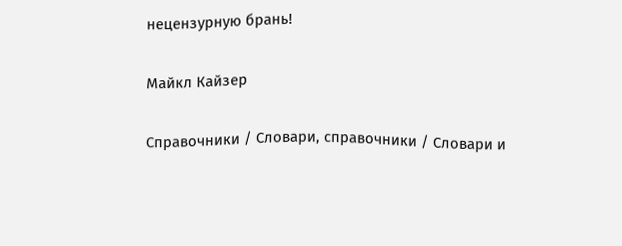нецензурную брань!

Майкл Кайзер

Справочники / Словари, справочники / Словари и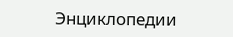Энциклопедии